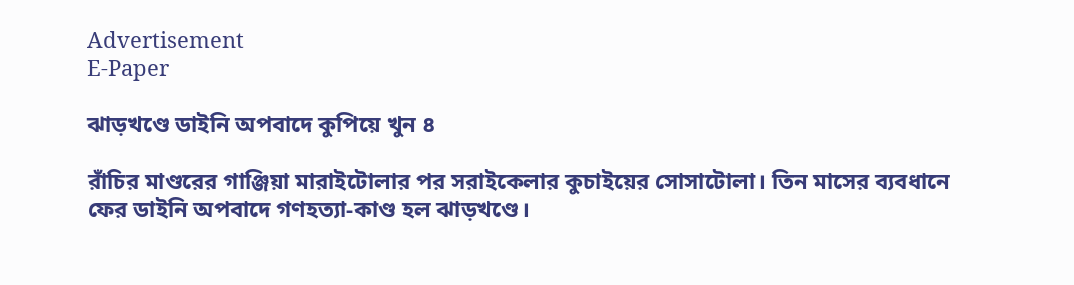Advertisement
E-Paper

ঝাড়খণ্ডে ডাইনি অপবাদে কুপিয়ে খুন ৪

রাঁচির মাণ্ডরের গাঞ্জিয়া মারাইটোলার পর সরাইকেলার কুচাইয়ের সোসাটোলা। তিন মাসের ব্যবধানে ফের ডাইনি অপবাদে গণহত্যা-কাণ্ড হল ঝাড়খণ্ডে।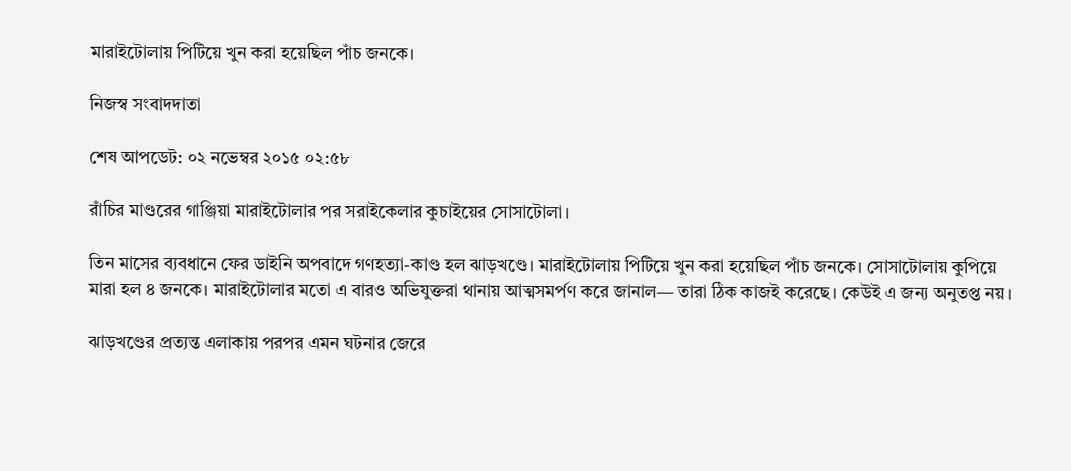মারাইটোলায় পিটিয়ে খুন করা হয়েছিল পাঁচ জনকে।

নিজস্ব সংবাদদাতা

শেষ আপডেট: ০২ নভেম্বর ২০১৫ ০২:৫৮

রাঁচির মাণ্ডরের গাঞ্জিয়া মারাইটোলার পর সরাইকেলার কুচাইয়ের সোসাটোলা।

তিন মাসের ব্যবধানে ফের ডাইনি অপবাদে গণহত্যা-কাণ্ড হল ঝাড়খণ্ডে। মারাইটোলায় পিটিয়ে খুন করা হয়েছিল পাঁচ জনকে। সোসাটোলায় কুপিয়ে মারা হল ৪ জনকে। মারাইটোলার মতো এ বারও অভিযুক্তরা থানায় আত্মসমর্পণ করে জানাল— তারা ঠিক কাজই করেছে। কেউই এ জন্য অনুতপ্ত নয়।

ঝাড়খণ্ডের প্রত্যন্ত এলাকায় পরপর এমন ঘটনার জেরে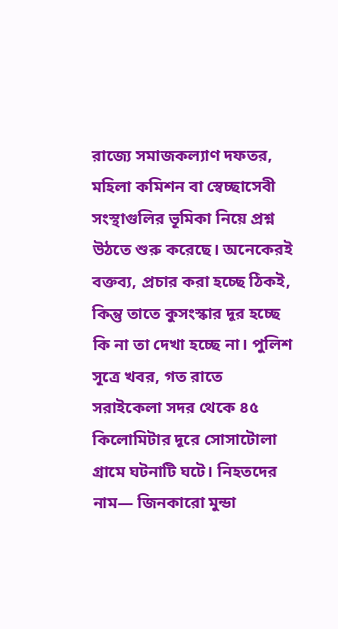রাজ্যে সমাজকল্যাণ দফতর, মহিলা কমিশন বা স্বেচ্ছাসেবী সংস্থাগুলির ভূমিকা নিয়ে প্রশ্ন উঠতে শুরু করেছে। অনেকেরই বক্তব্য, প্রচার করা হচ্ছে ঠিকই, কিন্তু তাতে কুসংস্কার দূর হচ্ছে কি না তা দেখা হচ্ছে না। পুলিশ সূত্রে খবর, গত রাতে সরাইকেলা সদর থেকে ৪৫ কিলোমিটার দূরে সোসাটোলা গ্রামে ঘটনাটি ঘটে। নিহতদের নাম— জিনকারো মুন্ডা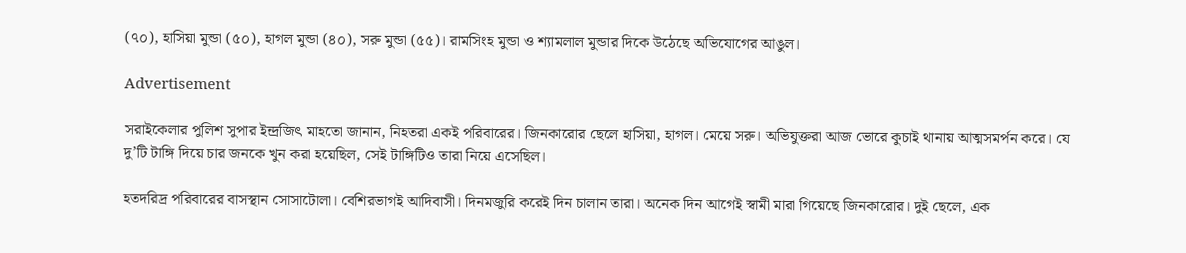(৭০), হাসিয়া মুন্ডা (৫০), হাগল মুন্ডা (৪০), সরু মুন্ডা (৫৫)। রামসিংহ মুন্ডা ও শ্যামলাল মুন্ডার দিকে উঠেছে অভিযোগের আঙুল।

Advertisement

সরাইকেলার পুলিশ সুপার ইন্দ্রজিৎ মাহতো জানান, নিহতরা একই পরিবারের। জিনকারোর ছেলে হাসিয়া, হাগল। মেয়ে সরু। অভিযুক্তরা আজ ভোরে কুচাই থানায় আত্মসমর্পন করে। যে দু’টি টাঙ্গি দিয়ে চার জনকে খুন করা হয়েছিল, সেই টাঙ্গিটিও তারা নিয়ে এসেছিল।

হতদরিদ্র পরিবারের বাসস্থান সোসাটোলা। বেশিরভাগই আদিবাসী। দিনমজুরি করেই দিন চালান তারা। অনেক দিন আগেই স্বামী মারা গিয়েছে জিনকারোর। দুই ছেলে, এক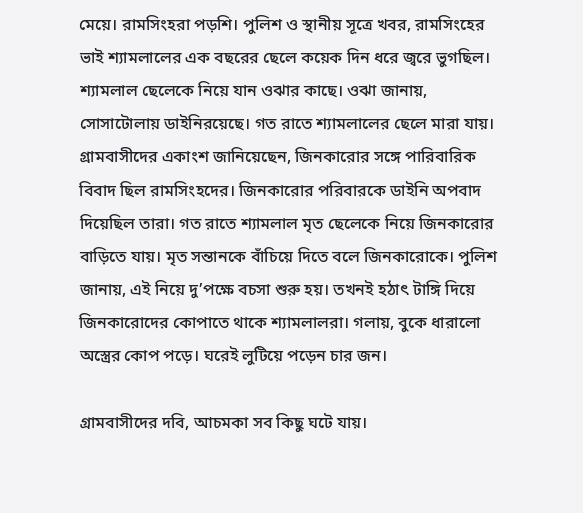মেয়ে। রামসিংহরা পড়শি। পুলিশ ও স্থানীয় সূত্রে খবর, রামসিংহের ভাই শ্যামলালের এক বছরের ছেলে কয়েক দিন ধরে জ্বরে ভুগছিল। শ্যামলাল ছেলেকে নিয়ে যান ওঝার কাছে। ওঝা জানায়, সোসাটোলায় ডাইনিরয়েছে। গত রাতে শ্যামলালের ছেলে মারা যায়। গ্রামবাসীদের একাংশ জানিয়েছেন, জিনকারোর সঙ্গে পারিবারিক বিবাদ ছিল রামসিংহদের। জিনকারোর পরিবারকে ডাইনি অপবাদ দিয়েছিল তারা। গত রাতে শ্যামলাল মৃত ছেলেকে নিয়ে জিনকারোর বাড়িতে যায়। মৃত সন্তানকে বাঁচিয়ে দিতে বলে জিনকারোকে। পুলিশ জানায়, এই নিয়ে দু’পক্ষে বচসা শুরু হয়। তখনই হঠাৎ টাঙ্গি দিয়ে জিনকারোদের কোপাতে থাকে শ্যামলালরা। গলায়, বুকে ধারালো অস্ত্রের কোপ পড়ে। ঘরেই লুটিয়ে পড়েন চার জন।

গ্রামবাসীদের দবি, আচমকা সব কিছু ঘটে যায়।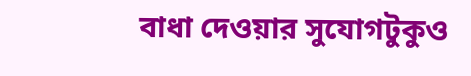বাধা দেওয়ার সুযোগটুকুও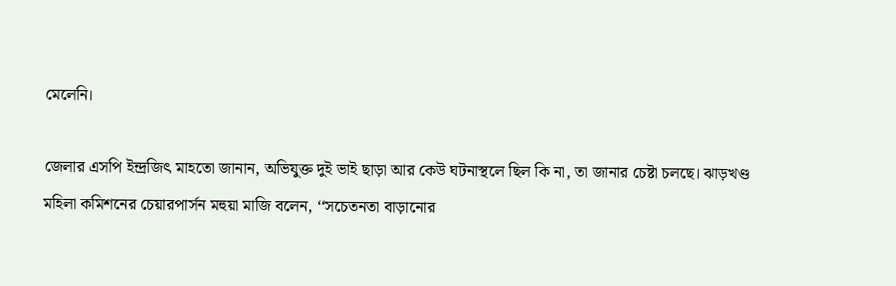মেলেনি।

জেলার এসপি ইন্দ্রজিৎ মাহতো জানান, অভিযুক্ত দুই ভাই ছাড়া আর কেউ ঘটনাস্থলে ছিল কি না, তা জানার চেষ্টা চলছে। ঝাড়খণ্ড মহিলা কমিশনের চেয়ারপার্সন মহুয়া মাজি বলেন, ‘‘সচেতনতা বাড়ানোর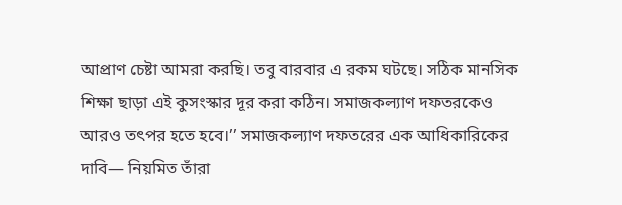আপ্রাণ চেষ্টা আমরা করছি। তবু বারবার এ রকম ঘটছে। সঠিক মানসিক শিক্ষা ছাড়া এই কুসংস্কার দূর করা কঠিন। সমাজকল্যাণ দফতরকেও আরও তৎপর হতে হবে।’’ সমাজকল্যাণ দফতরের এক আধিকারিকের দাবি— নিয়মিত তাঁরা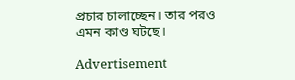প্রচার চালাচ্ছেন। তার পরও এমন কাণ্ড ঘটছে।

Advertisement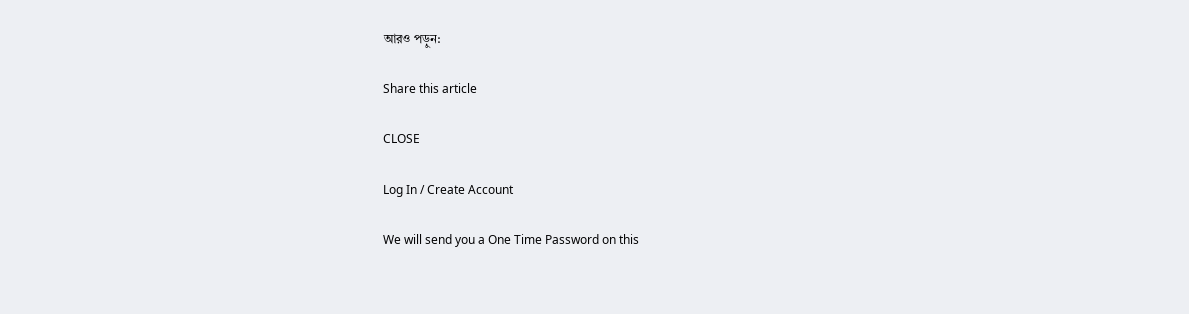আরও পড়ুন:

Share this article

CLOSE

Log In / Create Account

We will send you a One Time Password on this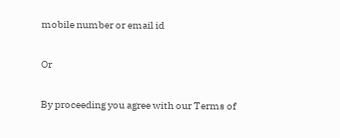mobile number or email id

Or

By proceeding you agree with our Terms of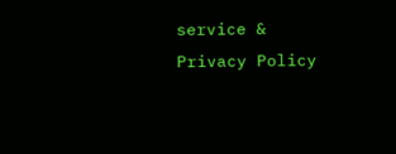service & Privacy Policy